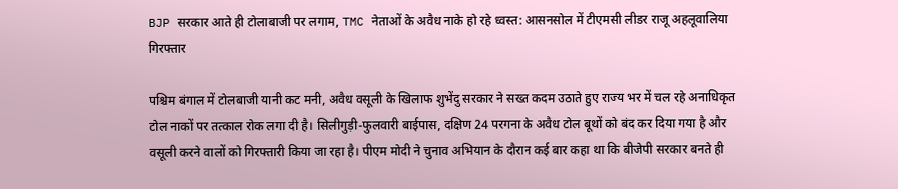BJP सरकार आते ही टोलाबाजी पर लगाम, TMC नेताओं के अवैध नाके हो रहे ध्वस्त: आसनसोल में टीएमसी लीडर राजू अहलूवालिया गिरफ्तार

पश्चिम बंगाल में टोलबाजी यानी कट मनी, अवैध वसूली के खिलाफ शुभेंदु सरकार ने सख्त कदम उठाते हुए राज्य भर में चल रहे अनाधिकृत टोल नाकों पर तत्काल रोक लगा दी है। सिलीगुड़ी-फुलवारी बाईपास, दक्षिण 24 परगना के अवैध टोल बूथों को बंद कर दिया गया है और वसूली करने वालों को गिरफ्तारी किया जा रहा है। पीएम मोदी ने चुनाव अभियान के दौरान कई बार कहा था कि बीजेपी सरकार बनते ही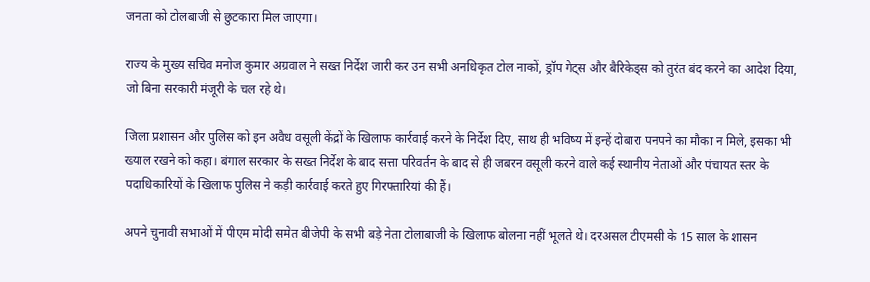जनता को टोलबाजी से छुटकारा मिल जाएगा।

राज्य के मुख्य सचिव मनोज कुमार अग्रवाल ने सख्त निर्देश जारी कर उन सभी अनधिकृत टोल नाकों, ड्रॉप गेट्स और बैरिकेड्स को तुरंत बंद करने का आदेश दिया, जो बिना सरकारी मंजूरी के चल रहे थे।

जिला प्रशासन और पुलिस को इन अवैध वसूली केंद्रों के खिलाफ कार्रवाई करने के निर्देश दिए, साथ ही भविष्य में इन्हें दोबारा पनपने का मौका न मिले, इसका भी ख्याल रखने को कहा। बंगाल सरकार के सख्त निर्देश के बाद सत्ता परिवर्तन के बाद से ही जबरन वसूली करने वाले कई स्थानीय नेताओं और पंचायत स्तर के पदाधिकारियों के खिलाफ पुलिस ने कड़ी कार्रवाई करते हुए गिरफ्तारियां की हैं।

अपने चुनावी सभाओं में पीएम मोदी समेत बीजेपी के सभी बड़े नेता टोलाबाजी के खिलाफ बोलना नहीं भूलते थे। दरअसल टीएमसी के 15 साल के शासन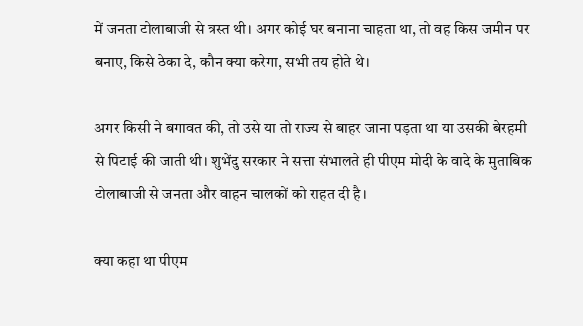में जनता टोलाबाजी से त्रस्त थी। अगर कोई घर बनाना चाहता था, तो वह किस जमीन पर बनाए, किसे ठेका दे, कौन क्या करेगा, सभी तय होते थे।

अगर किसी ने बगावत की, तो उसे या तो राज्य से बाहर जाना पड़ता था या उसकी बेरहमी से पिटाई की जाती थी। शुभेंदु सरकार ने सत्ता संभालते ही पीएम मोदी के वादे के मुताबिक टोलाबाजी से जनता और वाहन चालकों को राहत दी है।

क्या कहा था पीएम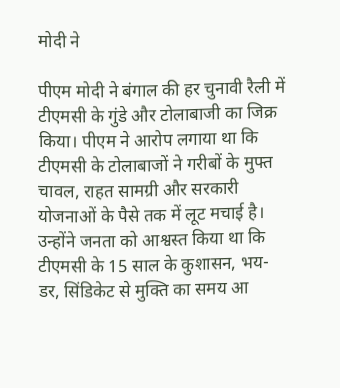मोदी ने

पीएम मोदी ने बंगाल की हर चुनावी रैली में टीएमसी के गुंडे और टोलाबाजी का जिक्र किया। पीएम ने आरोप लगाया था कि टीएमसी के टोलाबाजों ने गरीबों के मुफ्त चावल, राहत सामग्री और सरकारी योजनाओं के पैसे तक में लूट मचाई है। उन्होंने जनता को आश्वस्त किया था कि टीएमसी के 15 साल के कुशासन, भय-डर, सिंडिकेट से मुक्ति का समय आ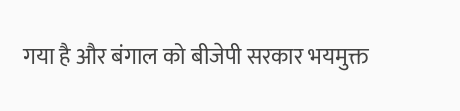गया है और बंगाल को बीजेपी सरकार भयमुक्त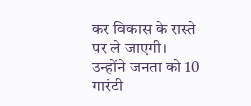कर विकास के रास्ते पर ले जाएगी। उन्होंने जनता को 10 गारंटी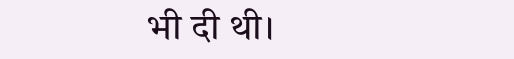भी दी थी।